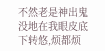不然老是神出鬼没地在我眼皮底下转悠,烦都烦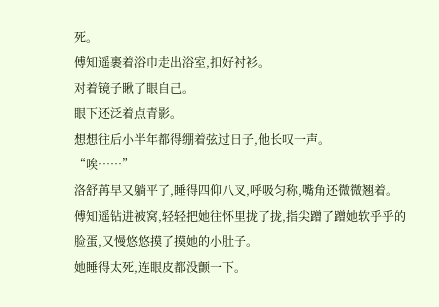死。
傅知遥裹着浴巾走出浴室,扣好衬衫。
对着镜子瞅了眼自己。
眼下还泛着点青影。
想想往后小半年都得绷着弦过日子,他长叹一声。
“唉……”
洛舒苒早又躺平了,睡得四仰八叉,呼吸匀称,嘴角还微微翘着。
傅知遥钻进被窝,轻轻把她往怀里拢了拢,指尖蹭了蹭她软乎乎的脸蛋,又慢悠悠摸了摸她的小肚子。
她睡得太死,连眼皮都没颤一下。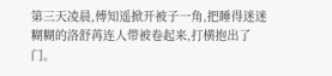第三天凌晨,傅知遥掀开被子一角,把睡得迷迷糊糊的洛舒苒连人带被卷起来,打横抱出了门。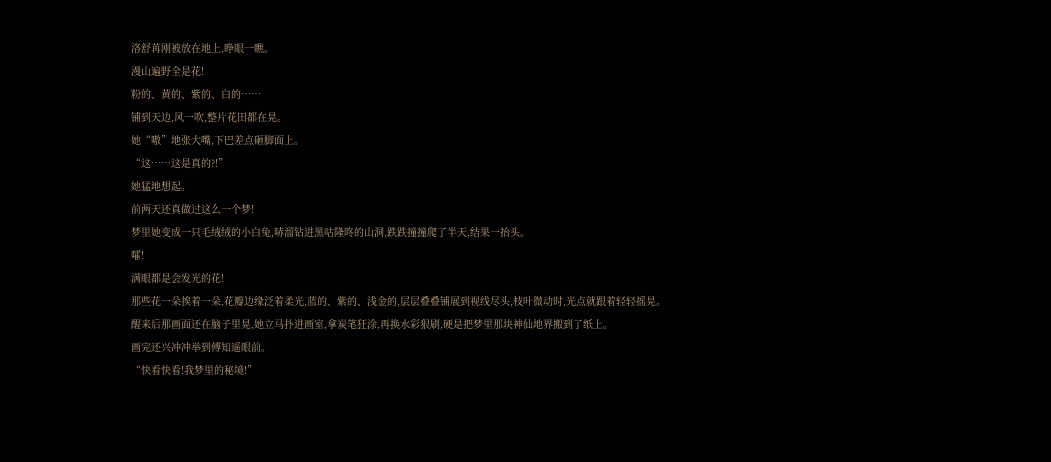洛舒苒刚被放在地上,睁眼一瞧。
漫山遍野全是花!
粉的、黄的、紫的、白的……
铺到天边,风一吹,整片花田都在晃。
她“嗷”地张大嘴,下巴差点砸脚面上。
“这……这是真的?!”
她猛地想起。
前两天还真做过这么一个梦!
梦里她变成一只毛绒绒的小白兔,哧溜钻进黑咕隆咚的山洞,跌跌撞撞爬了半天,结果一抬头。
嚯!
满眼都是会发光的花!
那些花一朵挨着一朵,花瓣边缘泛着柔光,蓝的、紫的、浅金的,层层叠叠铺展到视线尽头,枝叶微动时,光点就跟着轻轻摇晃。
醒来后那画面还在脑子里晃,她立马扑进画室,拿炭笔狂涂,再换水彩狠刷,硬是把梦里那块神仙地界搬到了纸上。
画完还兴冲冲举到傅知遥眼前。
“快看快看!我梦里的秘境!”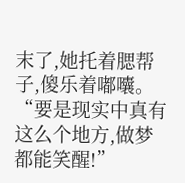末了,她托着腮帮子,傻乐着嘟囔。
“要是现实中真有这么个地方,做梦都能笑醒!”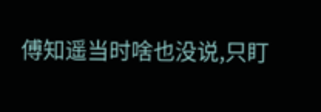傅知遥当时啥也没说,只盯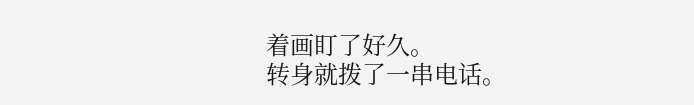着画盯了好久。
转身就拨了一串电话。